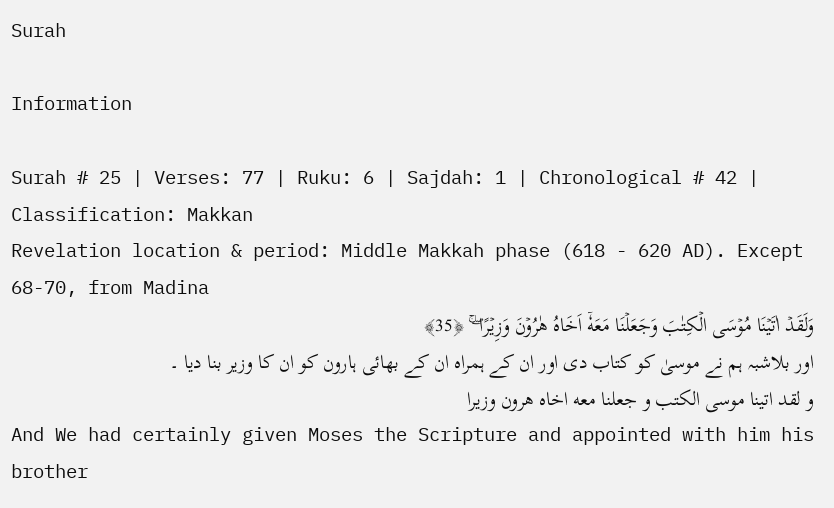Surah

Information

Surah # 25 | Verses: 77 | Ruku: 6 | Sajdah: 1 | Chronological # 42 | Classification: Makkan
Revelation location & period: Middle Makkah phase (618 - 620 AD). Except 68-70, from Madina
وَلَقَدۡ اٰتَيۡنَا مُوۡسَى الۡكِتٰبَ وَجَعَلۡنَا مَعَهٗۤ اَخَاهُ هٰرُوۡنَ وَزِيۡرًا‌ ۖ‌ ۚ ﴿35﴾
اور بلاشبہ ہم نے موسیٰ کو کتاب دی اور ان کے ہمراہ ان کے بھائی ہارون کو ان کا وزیر بنا دیا ۔
و لقد اتينا موسى الكتب و جعلنا معه اخاه هرون وزيرا
And We had certainly given Moses the Scripture and appointed with him his brother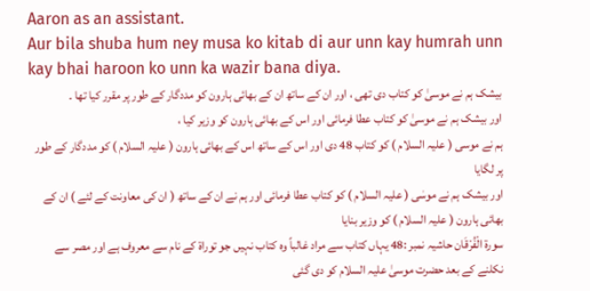Aaron as an assistant.
Aur bila shuba hum ney musa ko kitab di aur unn kay humrah unn kay bhai haroon ko unn ka wazir bana diya.
بیشک ہم نے موسیٰ کو کتاب دی تھی ، اور ان کے ساتھ ان کے بھائی ہارون کو مددگار کے طور پر مقرر کیا تھا ۔
اور بیشک ہم نے موسیٰ کو کتاب عطا فرمائی اور اس کے بھائی ہارون کو وزیر کیا ،
ہم نے موسی ( علیہ السلام ) کو کتاب 48 دی اور اس کے ساتھ اس کے بھائی ہارون ( علیہ السلام ) کو مددگار کے طور پر لگایا
اور بیشک ہم نے موسٰی ( علیہ السلام ) کو کتاب عطا فرمائی اور ہم نے ان کے ساتھ ( ان کی معاونت کے لئے ) ان کے بھائی ہارون ( علیہ السلام ) کو وزیر بنایا
سورة الْفُرْقَان حاشیہ نمبر :48 یہاں کتاب سے مراد غالباً وہ کتاب نہیں جو توراۃ کے نام سے معروف ہے اور مصر سے نکلنے کے بعد حضرت موسیٰ علیہ السلام کو دی گئی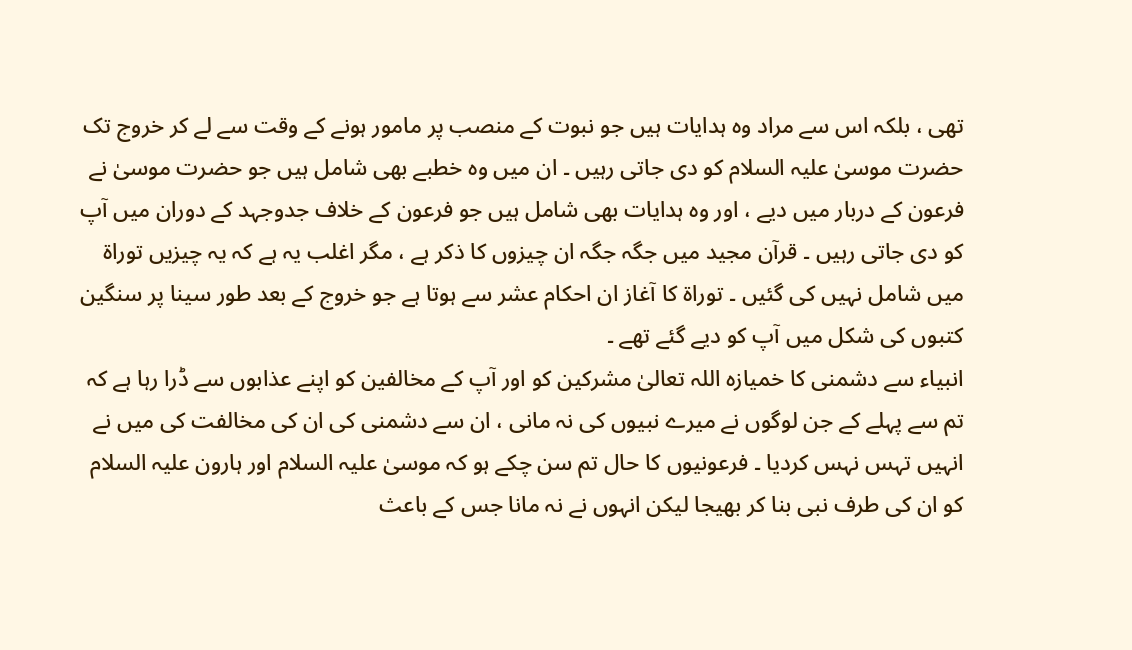تھی ، بلکہ اس سے مراد وہ ہدایات ہیں جو نبوت کے منصب پر مامور ہونے کے وقت سے لے کر خروج تک حضرت موسیٰ علیہ السلام کو دی جاتی رہیں ۔ ان میں وہ خطبے بھی شامل ہیں جو حضرت موسیٰ نے فرعون کے دربار میں دیے ، اور وہ ہدایات بھی شامل ہیں جو فرعون کے خلاف جدوجہد کے دوران میں آپ کو دی جاتی رہیں ۔ قرآن مجید میں جگہ جگہ ان چیزوں کا ذکر ہے ، مگر اغلب یہ ہے کہ یہ چیزیں توراۃ میں شامل نہیں کی گئیں ۔ توراۃ کا آغاز ان احکام عشر سے ہوتا ہے جو خروج کے بعد طور سینا پر سنگین کتبوں کی شکل میں آپ کو دیے گئے تھے ۔
انبیاء سے دشمنی کا خمیازہ اللہ تعالیٰ مشرکین کو اور آپ کے مخالفین کو اپنے عذابوں سے ڈرا رہا ہے کہ تم سے پہلے کے جن لوگوں نے میرے نبیوں کی نہ مانی ، ان سے دشمنی کی ان کی مخالفت کی میں نے انہیں تہس نہس کردیا ۔ فرعونیوں کا حال تم سن چکے ہو کہ موسیٰ علیہ السلام اور ہارون علیہ السلام کو ان کی طرف نبی بنا کر بھیجا لیکن انہوں نے نہ مانا جس کے باعث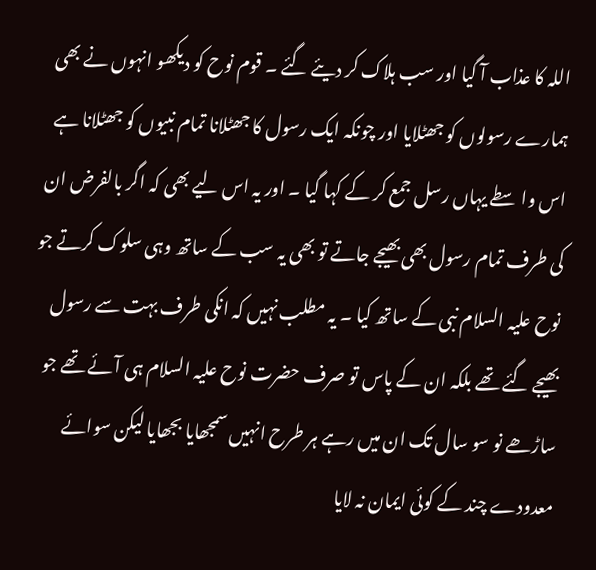اللہ کا عذاب آ گیا اور سب ہلاک کر دیئے گئے ۔ قوم نوح کو دیکھو انہوں نے بھی ہمارے رسولوں کو جھٹلایا اور چونکہ ایک رسول کا جھٹلانا تمام نبیوں کو جھٹلانا ہے اس واسطے یہاں رسل جمع کر کے کہا گیا ۔ اور یہ اس لیے بھی کہ اگر بالفرض ان کی طرف تمام رسول بھی بھیجے جاتے تو بھی یہ سب کے ساتھ وہی سلوک کرتے جو نوح علیہ السلام نبی کے ساتھ کیا ۔ یہ مطلب نہیں کہ انکی طرف بہت سے رسول بھیجے گئے تھے بلکہ ان کے پاس تو صرف حضرت نوح علیہ السلام ہی آئے تھے جو ساڑھے نو سو سال تک ان میں رہے ہر طرح انہیں سمجھایا بجھایا لیکن سوائے معدودے چند کے کوئی ایمان نہ لایا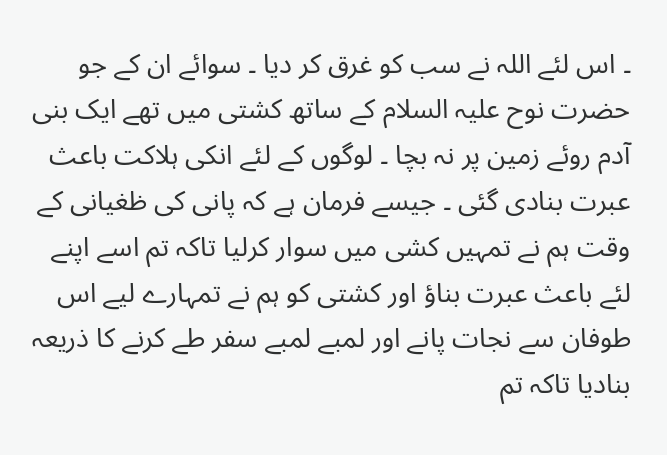۔ اس لئے اللہ نے سب کو غرق کر دیا ۔ سوائے ان کے جو حضرت نوح علیہ السلام کے ساتھ کشتی میں تھے ایک بنی آدم روئے زمین پر نہ بچا ۔ لوگوں کے لئے انکی ہلاکت باعث عبرت بنادی گئی ۔ جیسے فرمان ہے کہ پانی کی ظغیانی کے وقت ہم نے تمہیں کشی میں سوار کرلیا تاکہ تم اسے اپنے لئے باعث عبرت بناؤ اور کشتی کو ہم نے تمہارے لیے اس طوفان سے نجات پانے اور لمبے لمبے سفر طے کرنے کا ذریعہ بنادیا تاکہ تم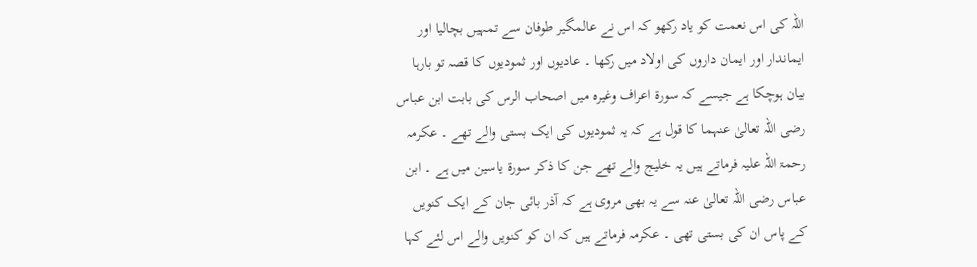اللہ کی اس نعمت کو یاد رکھو کہ اس نے عالمگیر طوفان سے تمہیں بچالیا اور ایماندار اور ایمان داروں کی اولاد میں رکھا ۔ عادیوں اور ثمودیوں کا قصہ تو بارہا بیان ہوچکا ہے جیسے کہ سورۃ اعراف وغیرہ میں اصحاب الرس کی بابت ابن عباس رضی اللہ تعالیٰ عنہما کا قول ہے کہ یہ ثمودیوں کی ایک بستی والے تھے ۔ عکرمہ رحمۃ اللہ علیہ فرماتے ہیں یہ خلیج والے تھے جن کا ذکر سورۃ یاسین میں ہے ۔ ابن عباس رضی اللہ تعالیٰ عنہ سے یہ بھی مروی ہے کہ آذر بائی جان کے ایک کنویں کے پاس ان کی بستی تھی ۔ عکرمہ فرماتے ہیں کہ ان کو کنویں والے اس لئے کہا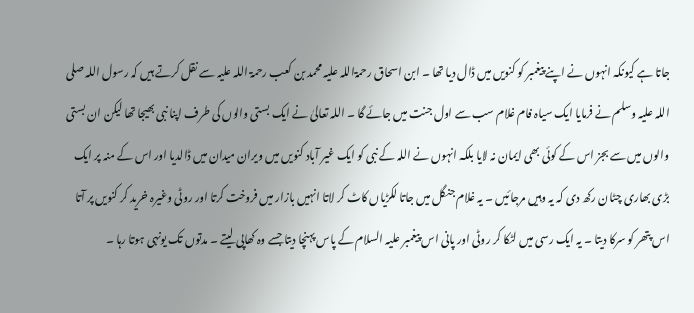جاتا ہے کیونکہ انہوں نے اپنے پیغمبر کو کنویں میں ڈال دیا تھا ۔ ابن اسحاق رحمۃاللہ علیہ محمد بن کعب رحمۃ اللہ علیہ سے نقل کرتے ہیں کہ رسول اللہ صلی اللہ علیہ وسلم نے فرمایا ایک سیاہ فام غلام سب سے اول جنت میں جائے گا ۔ اللہ تعالیٰ نے ایک بستی والوں کی طرف اپنا نبی بھیجا تھا لیکن ان بستی والوں میں سے بجز اس کے کوئی بھی ایمان نہ لایا بلکہ انہوں نے اللہ کے نبی کو ایک غیر آباد کنویں میں ویران میدان میں ڈالدیا اور اس کے منہ پر ایک بڑی بھاری چٹان رکھ دی کہ یہ وہیں مرجائیں ۔ یہ غلام جنگل میں جاتا لکڑیاں کاٹ کر لاتا انہیں بازار میں فروخت کرتا اور روٹی وغیرہ خرید کر کنویں پر آتا اس پتھر کو سرکا دیتا ۔ یہ ایک رسی میں لٹکا کر روٹی اور پانی اس پیغمبر علیہ السلام کے پاس پہنچا دیتا جسے وہ کھاپی لیتے ۔ مدتوں تک یونہی ہوتا رہا ۔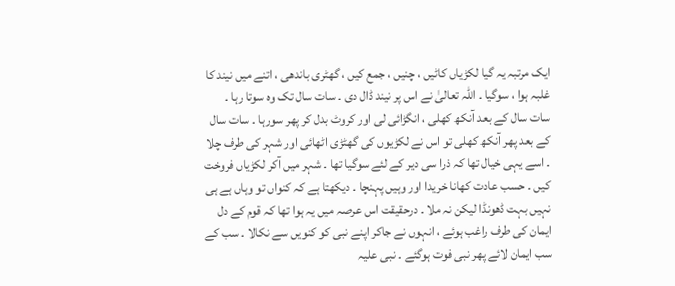ایک مرتبہ یہ گیا لکڑیاں کاٹیں ، چنیں ، جمع کیں ، گھٹری باندھی ، اتنے میں نیند کا غلبہ ہوا ، سوگیا ۔ اللہ تعالیٰ نے اس پر نیند ڈال دی ۔ سات سال تک وہ سوتا رہا ۔ سات سال کے بعد آنکھ کھلی ، انگڑائی لی اور کروٹ بدل کر پھر سورہا ۔ سات سال کے بعد پھر آنکھ کھلی تو اس نے لکڑیوں کی گھٹڑی اٹھائی اور شہر کی طرف چلا ۔ اسے یہی خیال تھا کہ ذرا سی دیر کے لئے سوگیا تھا ۔ شہر میں آکر لکڑیاں فروخت کیں ۔ حسب عادت کھانا خریدا اور وہیں پہنچا ۔ دیکھتا ہے کہ کنواں تو وہاں ہے ہی نہیں بہت ڈھونڈا لیکن نہ ملا ۔ درحقیقت اس عرصہ میں یہ ہوا تھا کہ قوم کے دل ایمان کی طرف راغب ہوئے ، انہوں نے جاکر اپنے نبی کو کنویں سے نکالا ۔ سب کے سب ایمان لائے پھر نبی فوت ہوگئے ۔ نبی علیہ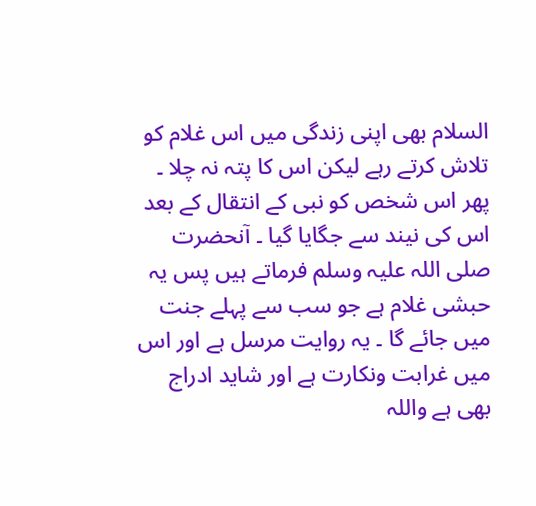السلام بھی اپنی زندگی میں اس غلام کو تلاش کرتے رہے لیکن اس کا پتہ نہ چلا ۔ پھر اس شخص کو نبی کے انتقال کے بعد اس کی نیند سے جگایا گیا ۔ آنحضرت صلی اللہ علیہ وسلم فرماتے ہیں پس یہ حبشی غلام ہے جو سب سے پہلے جنت میں جائے گا ۔ یہ روایت مرسل ہے اور اس میں غرابت ونکارت ہے اور شاید ادراج بھی ہے واللہ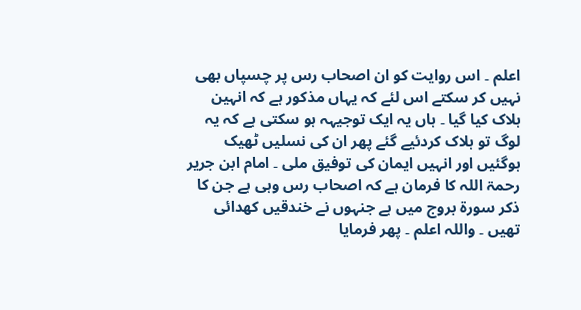اعلم ۔ اس روایت کو ان اصحاب رس پر چسپاں بھی نہیں کر سکتے اس لئے کہ یہاں مذکور ہے کہ انہین ہلاک کیا گیا ۔ ہاں یہ ایک توجیہہ ہو سکتی ہے کہ یہ لوگ تو ہلاک کردئیے گئے پھر ان کی نسلیں ٹھیک ہوگئیں اور انہیں ایمان کی توفیق ملی ۔ امام ابن جریر رحمۃ اللہ کا فرمان ہے کہ اصحاب رس وہی ہے جن کا ذکر سورۃ بروج میں ہے جنہوں نے خندقیں کھدائی تھیں ۔ واللہ اعلم ۔ پھر فرمایا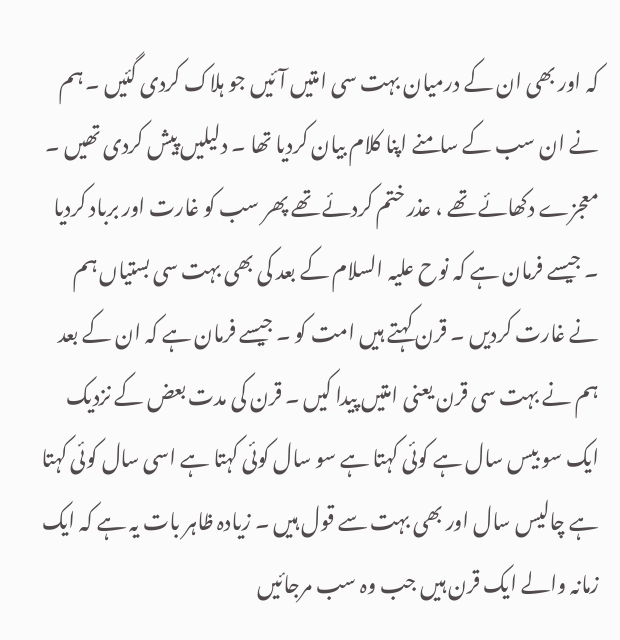کہ اور بھی ان کے درمیان بہت سی امتیں آئیں جو ہلاک کردی گئیں ۔ ہم نے ان سب کے سامنے اپنا کلام بیان کردیا تھا ۔ دلیلیں پیش کردی تھیں ۔ معجزے دکھائے تھے ، عذر ختم کردئے تھے پھر سب کو غارت اور برباد کردیا ۔ جیسے فرمان ہے کہ نوح علیہ السلام کے بعد کی بھی بہت سی بستیاں ہم نے غارت کردیں ۔ قرن کہتے ہیں امت کو ۔ جیسے فرمان ہے کہ ان کے بعد ہم نے بہت سی قرن یعنی امتیں پیدا کیں ۔ قرن کی مدت بعض کے نزدیک ایک سو بیس سال ہے کوئی کہتا ہے سو سال کوئی کہتا ہے اسی سال کوئی کہتا ہے چالیس سال اور بھی بہت سے قول ہیں ۔ زیادہ ظاہر بات یہ ہے کہ ایک زمانہ والے ایک قرن ہیں جب وہ سب مرجائیں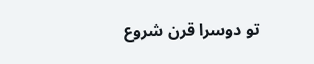تو دوسرا قرن شروع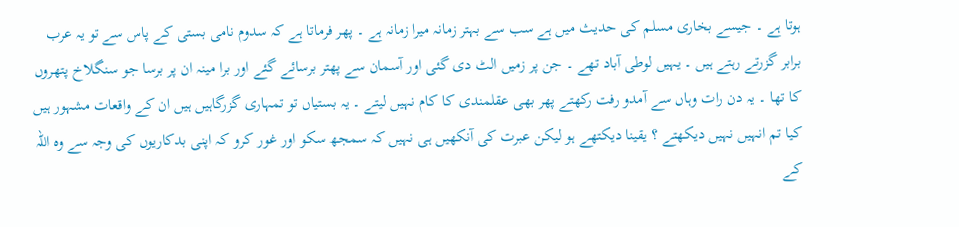ہوتا ہے ۔ جیسے بخاری مسلم کی حدیث میں ہے سب سے بہتر زمانہ میرا زمانہ ہے ۔ پھر فرماتا ہے کہ سدوم نامی بستی کے پاس سے تو یہ عرب برابر گزرتے رہتے ہیں ۔ یہیں لوطی آباد تھے ۔ جن پر زمیں الٹ دی گئی اور آسمان سے پھتر برسائے گئے اور برا مینہ ان پر برسا جو سنگلاخ پتھروں کا تھا ۔ یہ دن رات وہاں سے آمدو رفت رکھتے پھر بھی عقلمندی کا کام نہیں لیتے ۔ یہ بستیاں تو تمہاری گزرگاہیں ہیں ان کے واقعات مشہور ہیں کیا تم انہیں نہیں دیکھتے ؟ یقینا دیکتھے ہو لیکن عبرت کی آنکھیں ہی نہیں کہ سمجھ سکو اور غور کرو کہ اپنی بدکاریوں کی وجہ سے وہ اللہ کے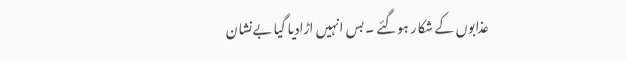عذابوں کے شکار ہوگئے ۔ بس انہیں اڑادیا گیا بےنشان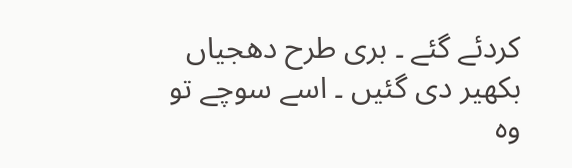کردئے گئے ۔ بری طرح دھجیاں بکھیر دی گئیں ۔ اسے سوچے تو وہ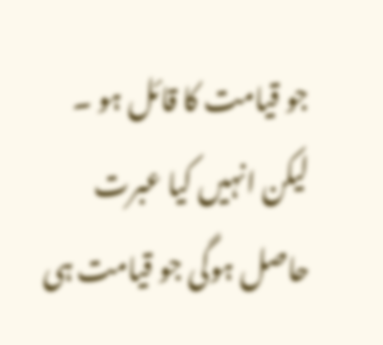جو قیامت کا قائل ہو ۔ لیکن انہیں کیا عبرت حاصل ہوگی جو قیامت ہی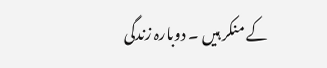کے منکر ہیں ۔ دوبارہ زندگی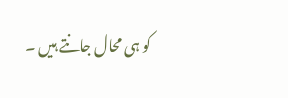کو ہی محال جانتے ہیں ۔